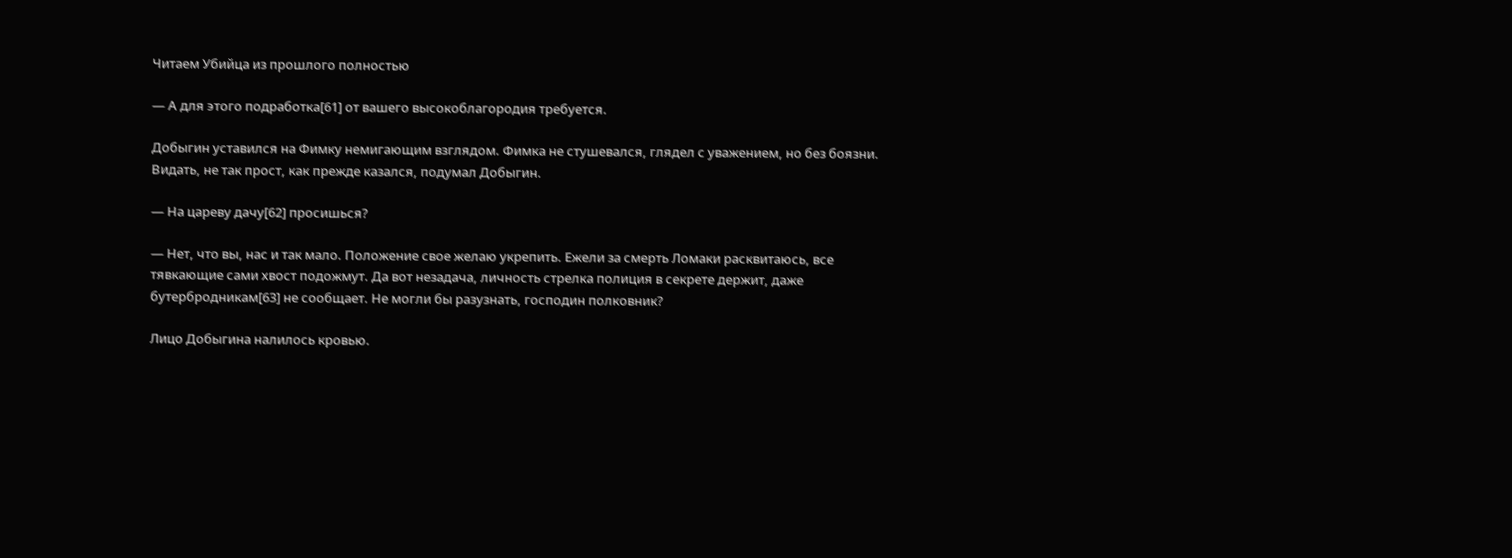Читаем Убийца из прошлого полностью

— А для этого подработка[61] от вашего высокоблагородия требуется.

Добыгин уставился на Фимку немигающим взглядом. Фимка не стушевался, глядел с уважением, но без боязни. Видать, не так прост, как прежде казался, подумал Добыгин.

— На цареву дачу[62] просишься?

— Нет, что вы, нас и так мало. Положение свое желаю укрепить. Ежели за смерть Ломаки расквитаюсь, все тявкающие сами хвост подожмут. Да вот незадача, личность стрелка полиция в секрете держит, даже бутербродникам[63] не сообщает. Не могли бы разузнать, господин полковник?

Лицо Добыгина налилось кровью.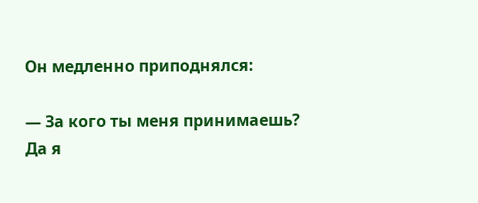Он медленно приподнялся:

— За кого ты меня принимаешь? Да я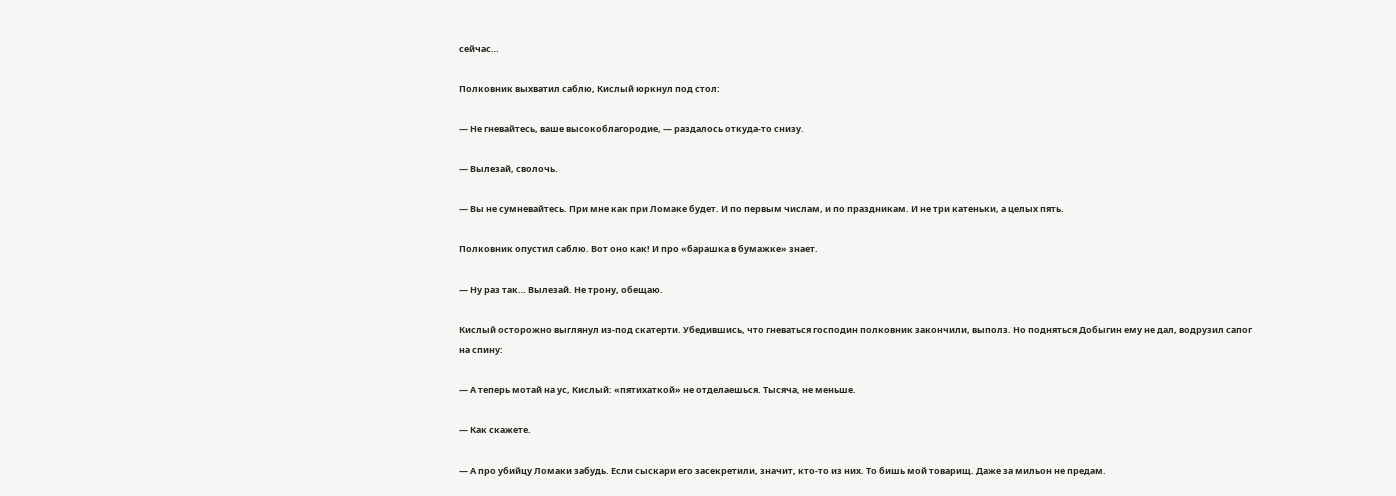сейчас…

Полковник выхватил саблю, Кислый юркнул под стол:

— Не гневайтесь, ваше высокоблагородие, — раздалось откуда-то снизу.

— Вылезай, сволочь.

— Вы не сумневайтесь. При мне как при Ломаке будет. И по первым числам, и по праздникам. И не три катеньки, а целых пять.

Полковник опустил саблю. Вот оно как! И про «барашка в бумажке» знает.

— Ну раз так… Вылезай. Не трону, обещаю.

Кислый осторожно выглянул из-под скатерти. Убедившись, что гневаться господин полковник закончили, выполз. Но подняться Добыгин ему не дал, водрузил сапог на спину:

— А теперь мотай на ус, Кислый: «пятихаткой» не отделаешься. Тысяча, не меньше.

— Как скажете.

— А про убийцу Ломаки забудь. Если сыскари его засекретили, значит, кто-то из них. То бишь мой товарищ. Даже за мильон не предам.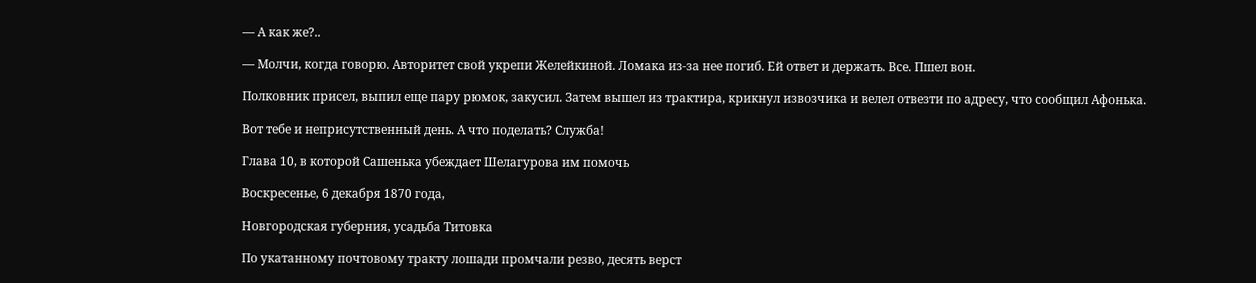— А как же?..

— Молчи, когда говорю. Авторитет свой укрепи Желейкиной. Ломака из-за нее погиб. Ей ответ и держать. Все. Пшел вон.

Полковник присел, выпил еще пару рюмок, закусил. Затем вышел из трактира, крикнул извозчика и велел отвезти по адресу, что сообщил Афонька.

Вот тебе и неприсутственный день. А что поделать? Служба!

Глава 10, в которой Сашенька убеждает Шелагурова им помочь

Воскресенье, 6 декабря 1870 года,

Новгородская губерния, усадьба Титовка

По укатанному почтовому тракту лошади промчали резво, десять верст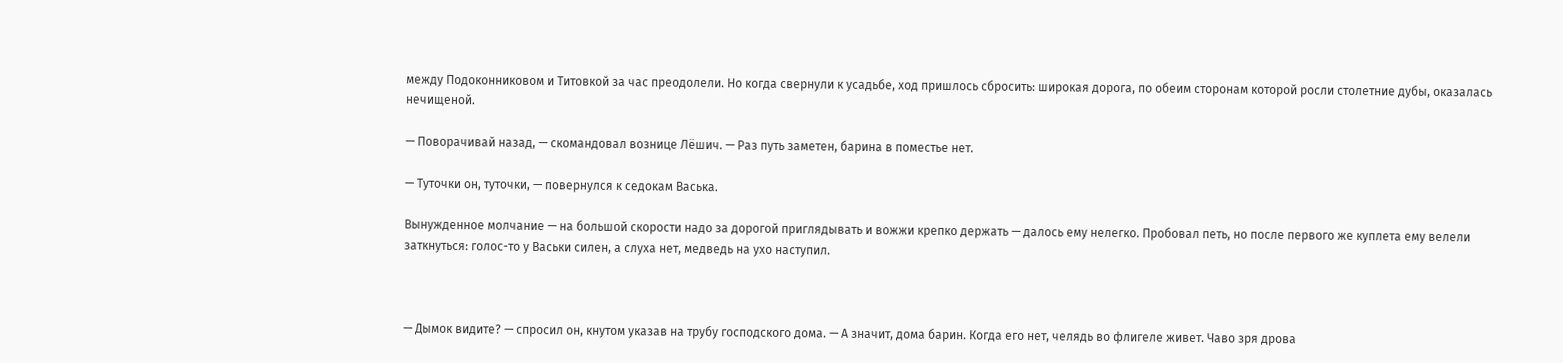между Подоконниковом и Титовкой за час преодолели. Но когда свернули к усадьбе, ход пришлось сбросить: широкая дорога, по обеим сторонам которой росли столетние дубы, оказалась нечищеной.

— Поворачивай назад, — скомандовал вознице Лёшич. — Раз путь заметен, барина в поместье нет.

— Туточки он, туточки, — повернулся к седокам Васька.

Вынужденное молчание — на большой скорости надо за дорогой приглядывать и вожжи крепко держать — далось ему нелегко. Пробовал петь, но после первого же куплета ему велели заткнуться: голос-то у Васьки силен, а слуха нет, медведь на ухо наступил.



— Дымок видите? — спросил он, кнутом указав на трубу господского дома. — А значит, дома барин. Когда его нет, челядь во флигеле живет. Чаво зря дрова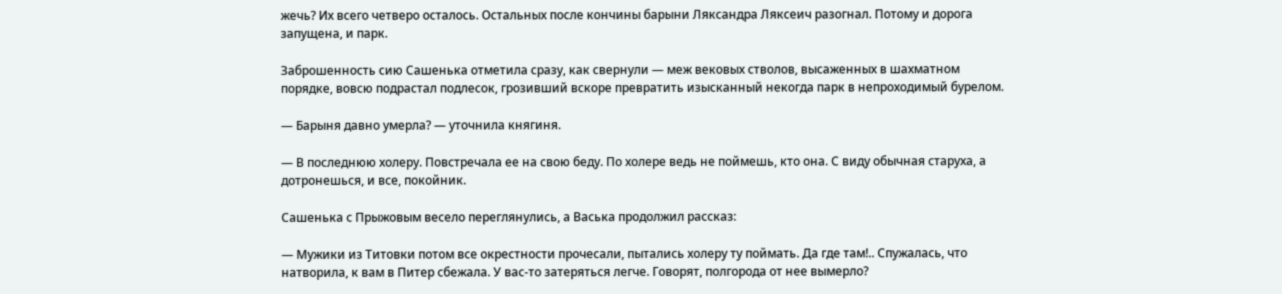жечь? Их всего четверо осталось. Остальных после кончины барыни Ляксандра Ляксеич разогнал. Потому и дорога запущена, и парк.

Заброшенность сию Сашенька отметила сразу, как свернули — меж вековых стволов, высаженных в шахматном порядке, вовсю подрастал подлесок, грозивший вскоре превратить изысканный некогда парк в непроходимый бурелом.

— Барыня давно умерла? — уточнила княгиня.

— В последнюю холеру. Повстречала ее на свою беду. По холере ведь не поймешь, кто она. С виду обычная старуха, а дотронешься, и все, покойник.

Сашенька с Прыжовым весело переглянулись, а Васька продолжил рассказ:

— Мужики из Титовки потом все окрестности прочесали, пытались холеру ту поймать. Да где там!.. Спужалась, что натворила, к вам в Питер сбежала. У вас-то затеряться легче. Говорят, полгорода от нее вымерло?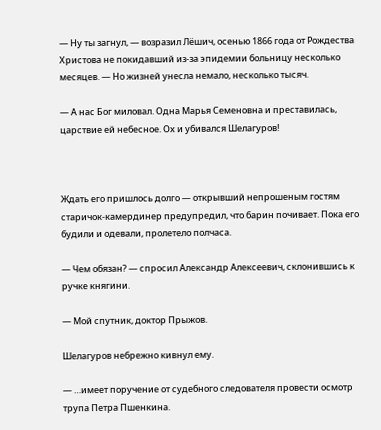— Ну ты загнул, — возразил Лёшич, осенью 1866 года от Рождества Христова не покидавший из-за эпидемии больницу несколько месяцев. — Но жизней унесла немало, несколько тысяч.

— А нас Бог миловал. Одна Марья Семеновна и преставилась, царствие ей небесное. Ох и убивался Шелагуров!



Ждать его пришлось долго — открывший непрошеным гостям старичок-камердинер предупредил, что барин почивает. Пока его будили и одевали, пролетело полчаса.

— Чем обязан? — спросил Александр Алексеевич, склонившись к ручке княгини.

— Мой спутник, доктор Прыжов.

Шелагуров небрежно кивнул ему.

— …имеет поручение от судебного следователя провести осмотр трупа Петра Пшенкина.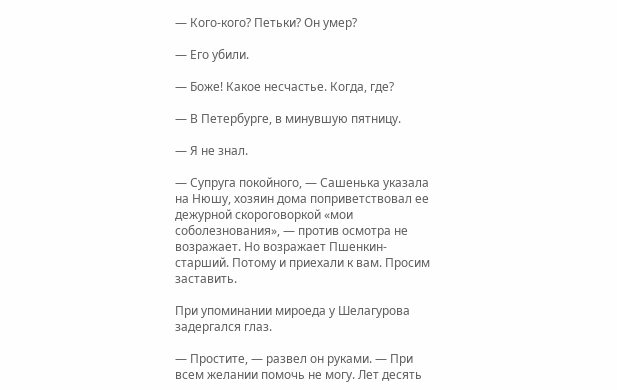— Кого-кого? Петьки? Он умер?

— Его убили.

— Боже! Какое несчастье. Когда, где?

— В Петербурге, в минувшую пятницу.

— Я не знал.

— Супруга покойного, — Сашенька указала на Нюшу, хозяин дома поприветствовал ее дежурной скороговоркой «мои соболезнования», — против осмотра не возражает. Но возражает Пшенкин-старший. Потому и приехали к вам. Просим заставить.

При упоминании мироеда у Шелагурова задергался глаз.

— Простите, — развел он руками. — При всем желании помочь не могу. Лет десять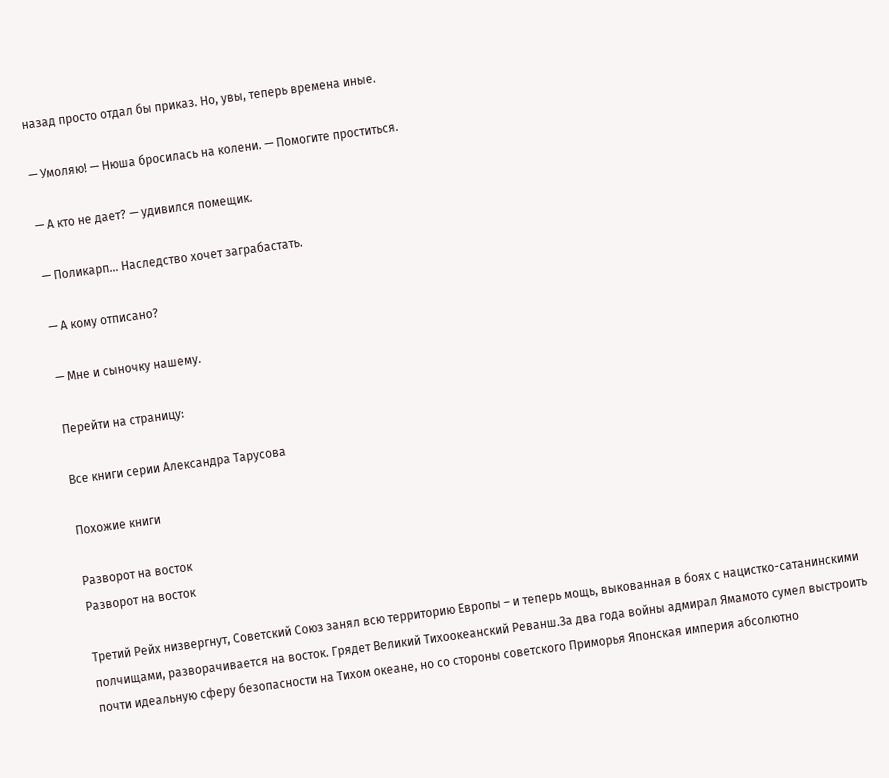назад просто отдал бы приказ. Но, увы, теперь времена иные.

— Умоляю! — Нюша бросилась на колени. — Помогите проститься.

— А кто не дает? — удивился помещик.

— Поликарп… Наследство хочет заграбастать.

— А кому отписано?

— Мне и сыночку нашему.

Перейти на страницу:

Все книги серии Александра Тарусова

Похожие книги

Разворот на восток
Разворот на восток

Третий Рейх низвергнут, Советский Союз занял всю территорию Европы – и теперь мощь, выкованная в боях с нацистко-сатанинскими полчищами, разворачивается на восток. Грядет Великий Тихоокеанский Реванш.За два года войны адмирал Ямамото сумел выстроить почти идеальную сферу безопасности на Тихом океане, но со стороны советского Приморья Японская империя абсолютно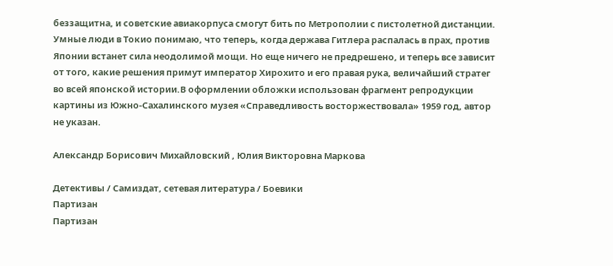беззащитна, и советские авиакорпуса смогут бить по Метрополии с пистолетной дистанции. Умные люди в Токио понимаю, что теперь, когда держава Гитлера распалась в прах, против Японии встанет сила неодолимой мощи. Но еще ничего не предрешено, и теперь все зависит от того, какие решения примут император Хирохито и его правая рука, величайший стратег во всей японской истории.В оформлении обложки использован фрагмент репродукции картины из Южно-Сахалинского музея «Справедливость восторжествовала» 1959 год, автор не указан.

Александр Борисович Михайловский , Юлия Викторовна Маркова

Детективы / Самиздат, сетевая литература / Боевики
Партизан
Партизан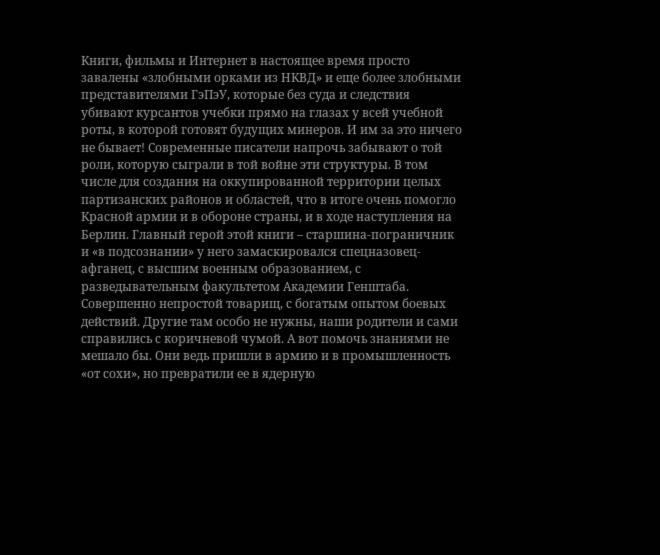Книги, фильмы и Интернет в настоящее время просто завалены «злобными орками из НКВД» и еще более злобными представителями ГэПэУ, которые без суда и следствия убивают курсантов учебки прямо на глазах у всей учебной роты, в которой готовят будущих минеров. И им за это ничего не бывает! Современные писатели напрочь забывают о той роли, которую сыграли в той войне эти структуры. В том числе для создания на оккупированной территории целых партизанских районов и областей, что в итоге очень помогло Красной армии и в обороне страны, и в ходе наступления на Берлин. Главный герой этой книги – старшина-пограничник и «в подсознании» у него замаскировался спецназовец-афганец, с высшим военным образованием, с разведывательным факультетом Академии Генштаба. Совершенно непростой товарищ, с богатым опытом боевых действий. Другие там особо не нужны, наши родители и сами справились с коричневой чумой. А вот помочь знаниями не мешало бы. Они ведь пришли в армию и в промышленность «от сохи», но превратили ее в ядерную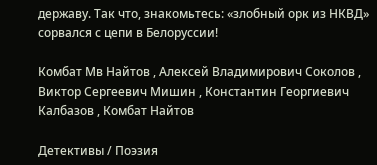державу. Так что, знакомьтесь: «злобный орк из НКВД» сорвался с цепи в Белоруссии!

Комбат Мв Найтов , Алексей Владимирович Соколов , Виктор Сергеевич Мишин , Константин Георгиевич Калбазов , Комбат Найтов

Детективы / Поэзия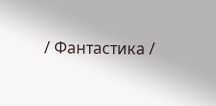/ Фантастика /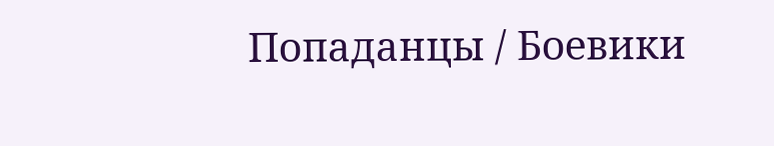Попаданцы / Боевики